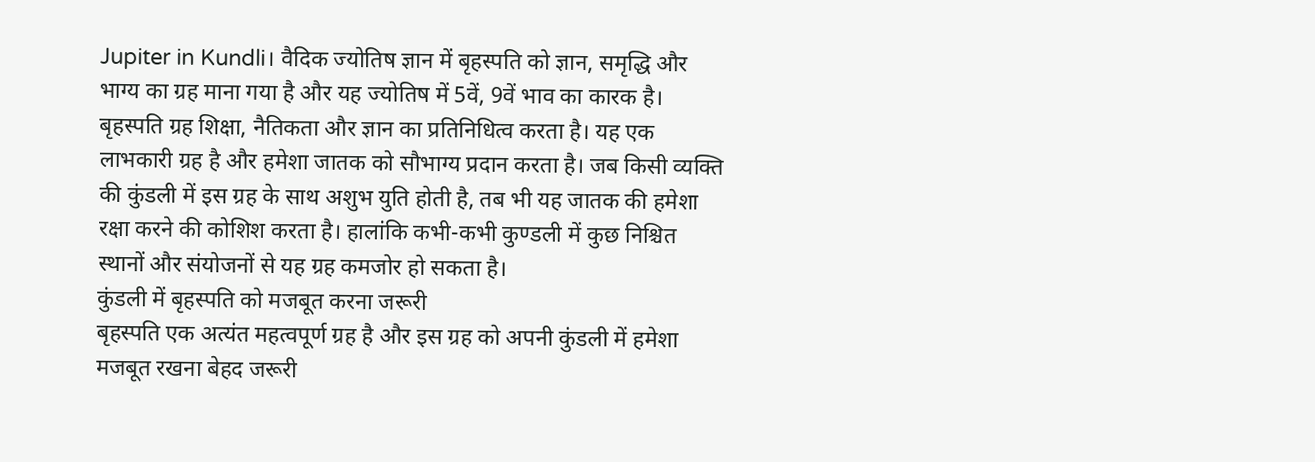Jupiter in Kundli। वैदिक ज्योतिष ज्ञान में बृहस्पति को ज्ञान, समृद्धि और भाग्य का ग्रह माना गया है और यह ज्योतिष में 5वें, 9वें भाव का कारक है। बृहस्पति ग्रह शिक्षा, नैतिकता और ज्ञान का प्रतिनिधित्व करता है। यह एक लाभकारी ग्रह है और हमेशा जातक को सौभाग्य प्रदान करता है। जब किसी व्यक्ति की कुंडली में इस ग्रह के साथ अशुभ युति होती है, तब भी यह जातक की हमेशा रक्षा करने की कोशिश करता है। हालांकि कभी-कभी कुण्डली में कुछ निश्चित स्थानों और संयोजनों से यह ग्रह कमजोर हो सकता है।
कुंडली में बृहस्पति को मजबूत करना जरूरी
बृहस्पति एक अत्यंत महत्वपूर्ण ग्रह है और इस ग्रह को अपनी कुंडली में हमेशा मजबूत रखना बेहद जरूरी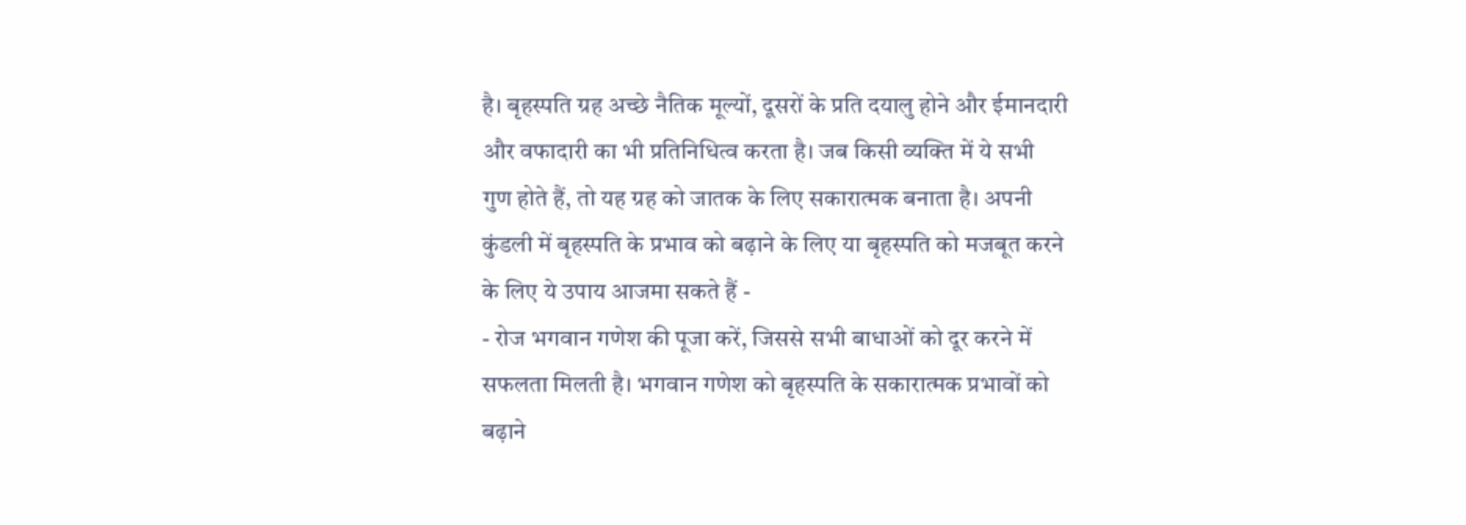है। बृहस्पति ग्रह अच्छे नैतिक मूल्यों, दूसरों के प्रति दयालु होने और ईमानदारी और वफादारी का भी प्रतिनिधित्व करता है। जब किसी व्यक्ति में ये सभी गुण होते हैं, तो यह ग्रह को जातक के लिए सकारात्मक बनाता है। अपनी कुंडली में बृहस्पति के प्रभाव को बढ़ाने के लिए या बृहस्पति को मजबूत करने के लिए ये उपाय आजमा सकते हैं -
- रोज भगवान गणेश की पूजा करें, जिससे सभी बाधाओं को दूर करने में सफलता मिलती है। भगवान गणेश को बृहस्पति के सकारात्मक प्रभावों को बढ़ाने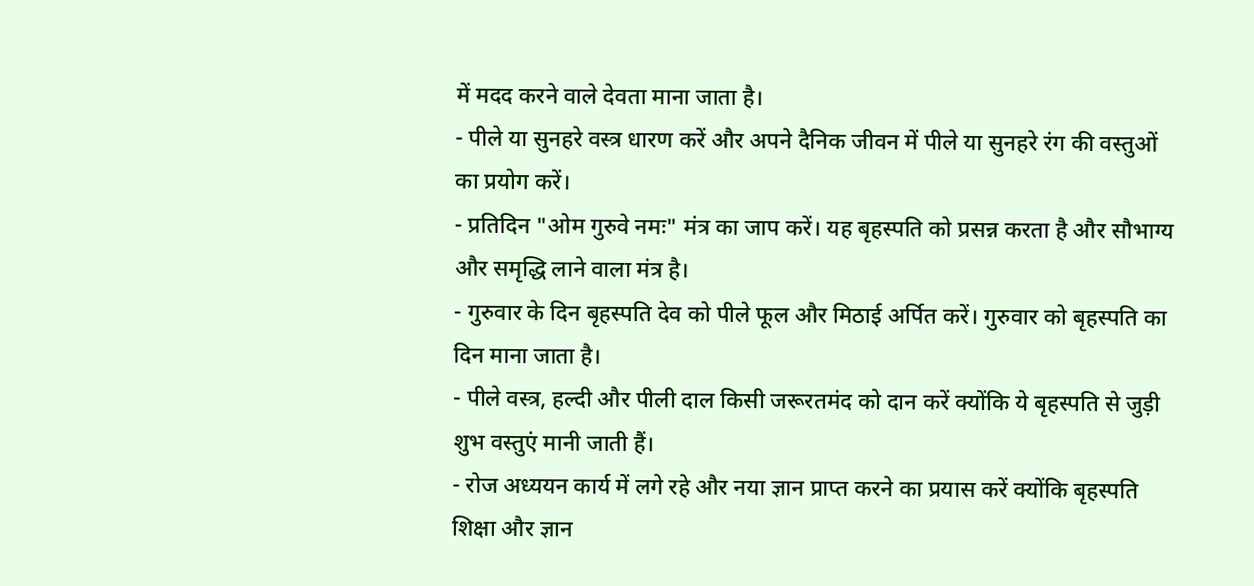में मदद करने वाले देवता माना जाता है।
- पीले या सुनहरे वस्त्र धारण करें और अपने दैनिक जीवन में पीले या सुनहरे रंग की वस्तुओं का प्रयोग करें।
- प्रतिदिन "ओम गुरुवे नमः" मंत्र का जाप करें। यह बृहस्पति को प्रसन्न करता है और सौभाग्य और समृद्धि लाने वाला मंत्र है।
- गुरुवार के दिन बृहस्पति देव को पीले फूल और मिठाई अर्पित करें। गुरुवार को बृहस्पति का दिन माना जाता है।
- पीले वस्त्र, हल्दी और पीली दाल किसी जरूरतमंद को दान करें क्योंकि ये बृहस्पति से जुड़ी शुभ वस्तुएं मानी जाती हैं।
- रोज अध्ययन कार्य में लगे रहे और नया ज्ञान प्राप्त करने का प्रयास करें क्योंकि बृहस्पति शिक्षा और ज्ञान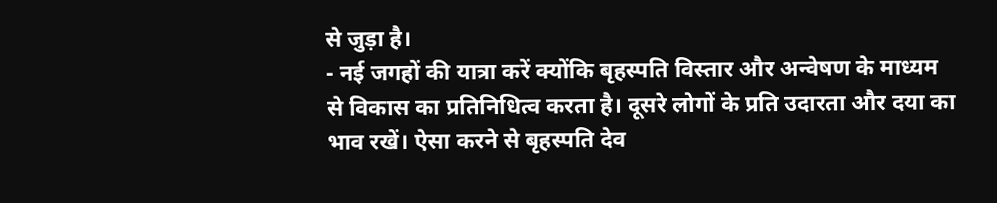से जुड़ा है।
- नई जगहों की यात्रा करें क्योंकि बृहस्पति विस्तार और अन्वेषण के माध्यम से विकास का प्रतिनिधित्व करता है। दूसरे लोगों के प्रति उदारता और दया का भाव रखें। ऐसा करने से बृहस्पति देव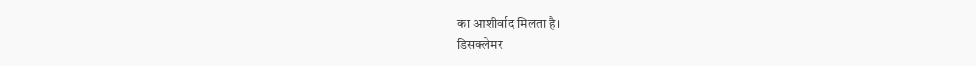का आशीर्वाद मिलता है।
डिसक्लेमर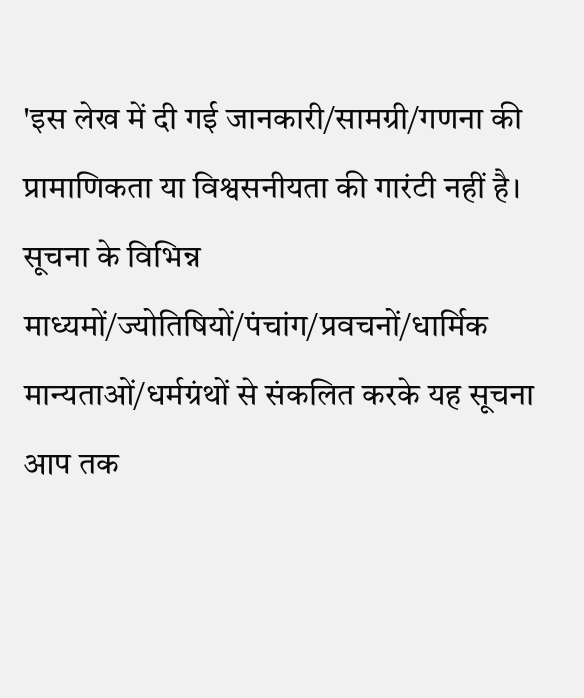'इस लेख में दी गई जानकारी/सामग्री/गणना की प्रामाणिकता या विश्वसनीयता की गारंटी नहीं है। सूचना के विभिन्न माध्यमों/ज्योतिषियों/पंचांग/प्रवचनों/धार्मिक मान्यताओं/धर्मग्रंथों से संकलित करके यह सूचना आप तक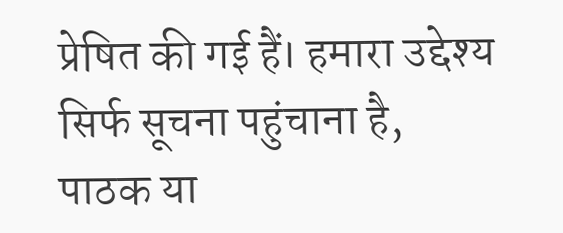प्रेषित की गई हैं। हमारा उद्देश्य सिर्फ सूचना पहुंचाना है, पाठक या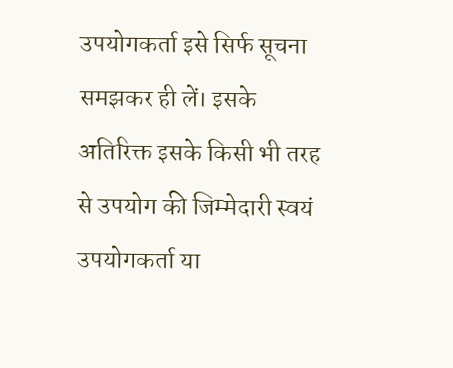उपयोगकर्ता इसे सिर्फ सूचना समझकर ही लें। इसके अतिरिक्त इसके किसी भी तरह से उपयोग की जिम्मेदारी स्वयं उपयोगकर्ता या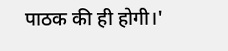पाठक की ही होगी।'